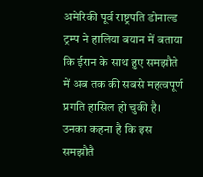अमेरिकी पूर्व राष्ट्रपति डोनाल्ड ट्रम्प ने हालिया बयान में बताया कि ईरान के साथ हुए समझौते में अब तक की सबसे महत्वपूर्ण प्रगति हासिल हो चुकी है। उनका कहना है कि इस समझौतै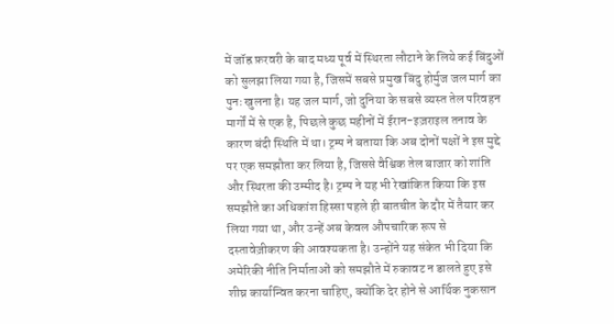में जॉह्र फ़रवरी के बाद मध्य पूर्व में स्थिरता लौटाने के लिये कई बिंदुओं को सुलझा लिया गया है, जिसमें सबसे प्रमुख बिंदु होर्मुज जल मार्ग का पुनः खुलना है। यह जल मार्ग, जो दुनिया के सबसे व्यस्त तेल परिवहन मार्गों में से एक है, पिछले कुछ महीनों में ईरान-इज़राइल तनाव के कारण बंदी स्थिति में था। ट्रम्प ने बताया कि अब दोनों पक्षों ने इस मुद्दे पर एक समझौता कर लिया है, जिससे वैश्विक तेल बाजार को शांति और स्थिरता की उम्मीद है। ट्रम्प ने यह भी रेखांकित किया कि इस समझौते का अधिकांश हिस्सा पहले ही बातचीत के दौर में तैयार कर लिया गया था, और उन्हें अब केवल औपचारिक रूप से दस्तावेज़ीकरण की आवश्यकता है। उन्होंने यह संकेत भी दिया कि अमेरिकी नीति निर्माताओं को समझौते में रुकावट न डालते हुए इसे शीघ्र कार्यान्वित करना चाहिए, क्योंकि देर होने से आर्थिक नुकसान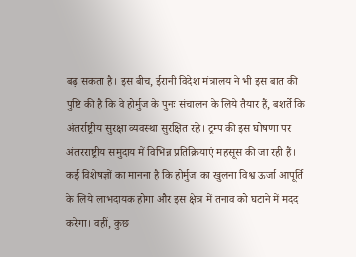बढ़ सकता है। इस बीच, ईरानी विदेश मंत्रालय ने भी इस बात की पुष्टि की है कि वे होर्मुज के पुनः संचालन के लिये तैयार हैं, बशर्ते कि अंतर्राष्ट्रीय सुरक्षा व्यवस्था सुरक्षित रहे। ट्रम्प की इस घोषणा पर अंतरराष्ट्रीय समुदाय में विभिन्न प्रतिक्रियाएं महसूस की जा रही हैं। कई विशेषज्ञों का मानना है कि होर्मुज का खुलना विश्व ऊर्जा आपूर्ति के लिये लाभदायक होगा और इस क्षेत्र में तनाव को घटाने में मदद करेगा। वहीं, कुछ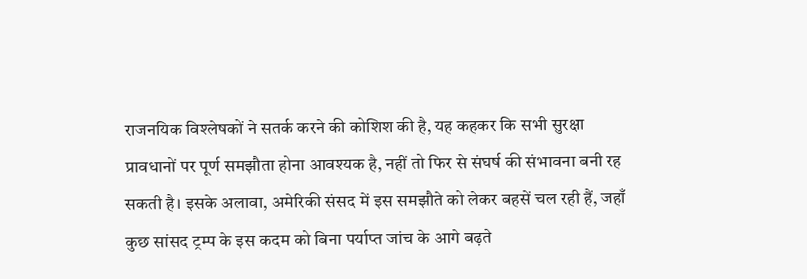राजनयिक विश्लेषकों ने सतर्क करने की कोशिश की है, यह कहकर कि सभी सुरक्षा प्रावधानों पर पूर्ण समझौता होना आवश्यक है, नहीं तो फिर से संघर्ष की संभावना बनी रह सकती है। इसके अलावा, अमेरिकी संसद में इस समझौते को लेकर बहसें चल रही हैं, जहाँ कुछ सांसद ट्रम्प के इस कदम को बिना पर्याप्त जांच के आगे बढ़ते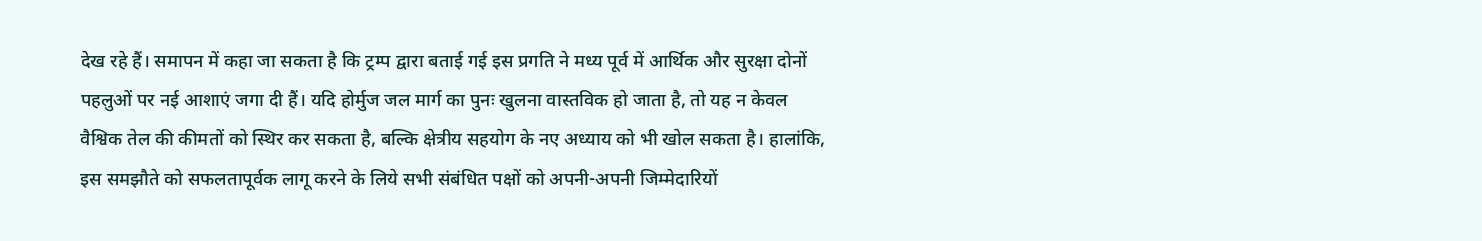देख रहे हैं। समापन में कहा जा सकता है कि ट्रम्प द्वारा बताई गई इस प्रगति ने मध्य पूर्व में आर्थिक और सुरक्षा दोनों पहलुओं पर नई आशाएं जगा दी हैं। यदि होर्मुज जल मार्ग का पुनः खुलना वास्तविक हो जाता है, तो यह न केवल वैश्विक तेल की कीमतों को स्थिर कर सकता है, बल्कि क्षेत्रीय सहयोग के नए अध्याय को भी खोल सकता है। हालांकि, इस समझौते को सफलतापूर्वक लागू करने के लिये सभी संबंधित पक्षों को अपनी-अपनी जिम्मेदारियों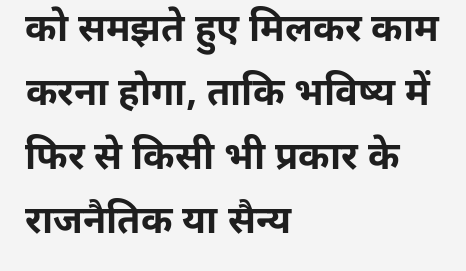को समझते हुए मिलकर काम करना होगा, ताकि भविष्य में फिर से किसी भी प्रकार के राजनैतिक या सैन्य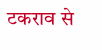टकराव से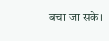बचा जा सके।